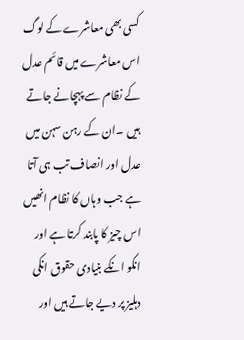کسی بھی معاشرے کے لوگ اس معاشرے میں قائم عدل کے نظام سے پہچانے جاتے ہیں ۔ان کے رہن سہن میں عدل اور انصاف تب ہی آتا ہے جب وہاں کا نظام انھیں اس چیز کا پابند کرتا ہے اور انکو انکے بنیادی حقوق انکی دہلیز پر دیے جاتے ہیں اور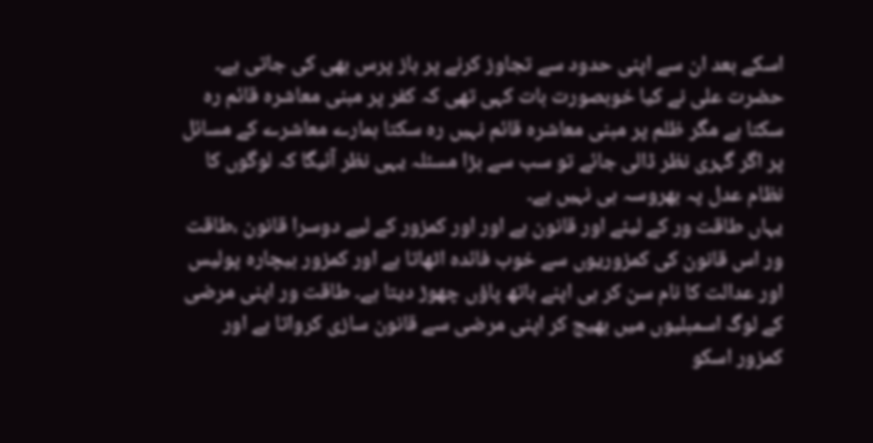اسکے بعد ان سے اپنی حدود سے تجاوز کرنے پر باز پرس بھی کی جاتی ہے۔ حضرت علی نے کیا خوبصورت بات کہی تھی کہ کفر پر مبنی معاشرہ قائم رہ سکتا ہے مگر ظلم پر مبنی معاشرہ قائم نہیں رہ سکتا ہمارے معاشرے کے مسائل پر اگر گہری نظر ڈالی جائے تو سب سے بڑا مسئلہ یہی نظر آئیگا کہ لوگوں کا نظام عدل پہ بھروسہ ہی نہیں ہے۔
یہاں طاقت ور کے لیئے اور قانون ہے اور اور کمزور کے لیے دوسرا قانون ،طاقت ور اس قانون کی کمزوریوں سے خوب فائدہ اٹھاتا ہے اور کمزور بیچارہ پولیس اور عدالت کا نام سن کر ہی اپنے ہاتھ پاؤں چھوڑ دیتا ہے۔ طاقت ور اپنی مرضی کے لوگ اسمبلیوں میں بھیج کر اپنی مرضی سے قانون سازی کرواتا ہے اور کمزور اسکو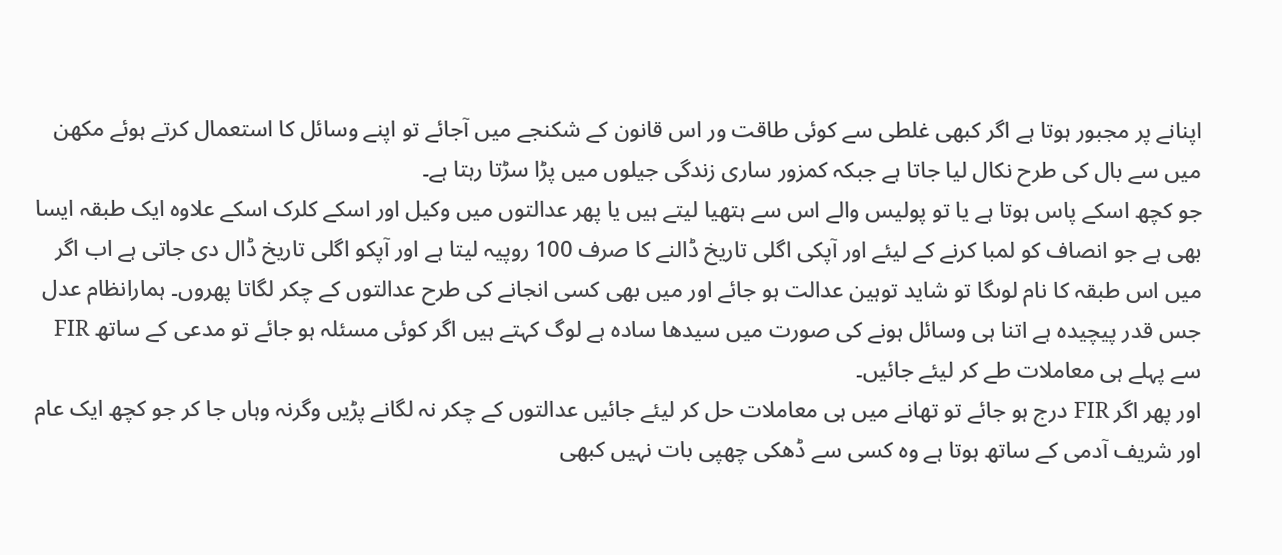اپنانے پر مجبور ہوتا ہے اگر کبھی غلطی سے کوئی طاقت ور اس قانون کے شکنجے میں آجائے تو اپنے وسائل کا استعمال کرتے ہوئے مکھن میں سے بال کی طرح نکال لیا جاتا ہے جبکہ کمزور ساری زندگی جیلوں میں پڑا سڑتا رہتا ہے۔
جو کچھ اسکے پاس ہوتا ہے یا تو پولیس والے اس سے ہتھیا لیتے ہیں یا پھر عدالتوں میں وکیل اور اسکے کلرک اسکے علاوہ ایک طبقہ ایسا بھی ہے جو انصاف کو لمبا کرنے کے لیئے اور آپکی اگلی تاریخ ڈالنے کا صرف 100 روپیہ لیتا ہے اور آپکو اگلی تاریخ ڈال دی جاتی ہے اب اگر میں اس طبقہ کا نام لوںگا تو شاید توہین عدالت ہو جائے اور میں بھی کسی انجانے کی طرح عدالتوں کے چکر لگاتا پھروں۔ ہمارانظام عدل جس قدر پیچیدہ ہے اتنا ہی وسائل ہونے کی صورت میں سیدھا سادہ ہے لوگ کہتے ہیں اگر کوئی مسئلہ ہو جائے تو مدعی کے ساتھ FIR سے پہلے ہی معاملات طے کر لیئے جائیں۔
اور پھر اگر FIR درج ہو جائے تو تھانے میں ہی معاملات حل کر لیئے جائیں عدالتوں کے چکر نہ لگانے پڑیں وگرنہ وہاں جا کر جو کچھ ایک عام اور شریف آدمی کے ساتھ ہوتا ہے وہ کسی سے ڈھکی چھپی بات نہیں کبھی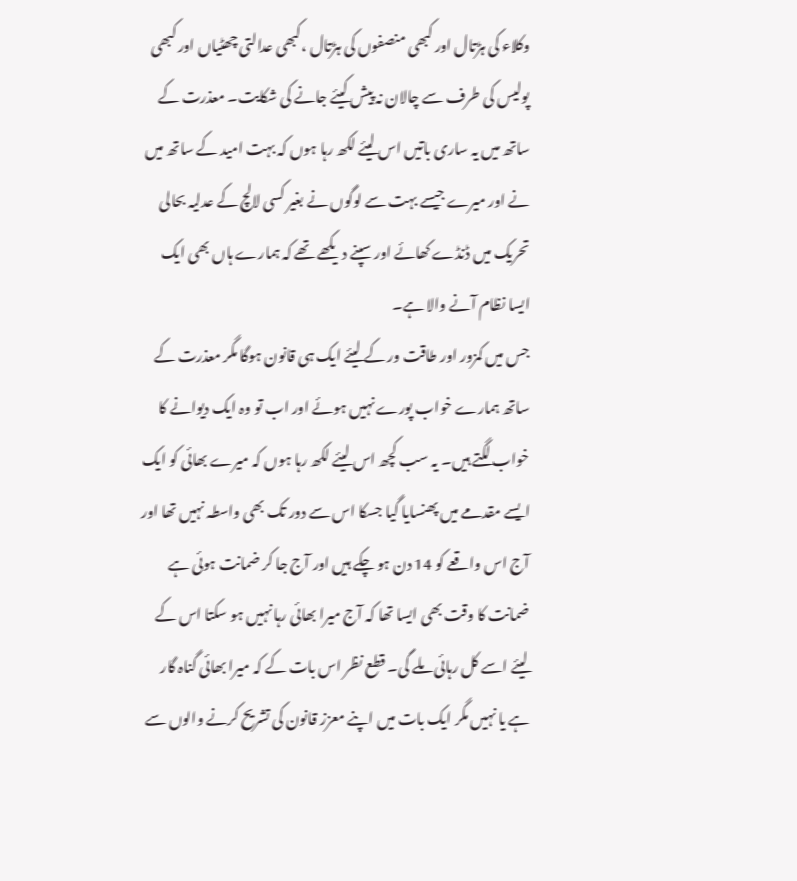وکلاء کی ہڑتال اور کبھی منصفوں کی ہڑتال ،کبھی عدالتی چھٹیاں اور کبھی پولیس کی طرف سے چالان نہ پیش کیئے جانے کی شکایت۔ معذرت کے ساتھ میں یہ ساری باتیں اس لیئے لکھ رہا ہوں کہ بہت امید کے ساتھ میں نے اور میرے جیسے بہت سے لوگوں نے بغیر کسی لالچ کے عدلیہ بحالی تحریک میں ڈنڈے کھائے اور سپنے دیکھے تھے کہ ہمارے ہاں بھی ایک ایسا نظام آنے والا ہے۔
جس میں کمزور اور طاقت ور کے لیئے ایک ہی قانون ہوگا مگر معذرت کے ساتھ ہمارے خواب پورے نہیں ہوئے اور اب تو وہ ایک دیوانے کا خواب لگتے ہیں۔ یہ سب کچھ اس لیئے لکھ رہا ہوں کہ میرے بھائی کو ایک ایسے مقدمے میں پھنسایا گیا جسکا اس سے دور تک بھی واسطہ نہیں تھا اور آج اس واقعے کو 14 دن ہو چکے ہیں اور آج جا کر ضمانت ہوئی ہے ضمانت کا وقت بھی ایسا تھا کہ آج میرا بھائی رہا نہیں ہو سکتا اس کے لیئے اسے کل رہائی ملے گی۔ قطع نظر اس بات کے کہ میرا بھائی گناہ گار ہے یا نہیں مگر ایک بات میں اپنے معزز قانون کی تشریح کرنے والوں سے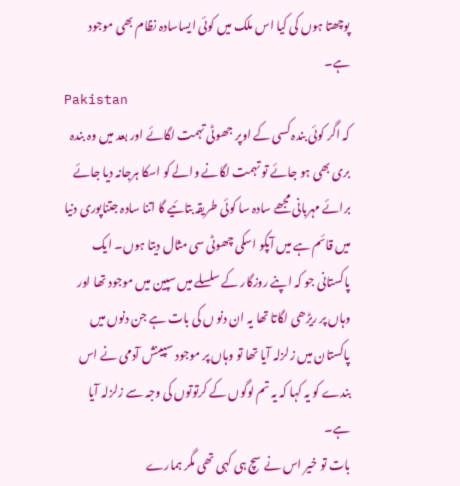پوچھتا ہوں کی کیا اس ملک میں کوئی ایساسادہ نظام بھی موجود ہے۔
Pakistan
کہ اگر کوئی بندہ کسی کے اوپر جھوٹی تہمت لگائے اور بعد میں وہ بندہ بری بھی ہو جائے تو تہمت لگانے والے کو اسکا ہرجانہ دیا جائے برائے مہربانی مجھے سادہ سا کوئی طریقہ بتائیے گا اتنا سادہ جتناپوری دنیا میں قائم ہے میں آپکو اسکی چھوٹی سی مثال دیتا ہوں۔ ایک پاکستانی جو کہ اپنے روزگار کے سلسلے میں سپین میں موجود تھا اور وہاں پر ریڑھی لگاتا تھا یہ ان دنو ں کی بات ہے جن دنوں میں پاکستان میں زلزلہ آیا تھا تو وہاں پر موجود سپینش آدمی نے اس بندے کو یہ کہا کہ یہ تم لوگوں کے کرتوتوں کی وجہ سے زلزلہ آیا ہے۔
بات تو خیر اس نے سچ ہی کہی تھی مگر ہمارے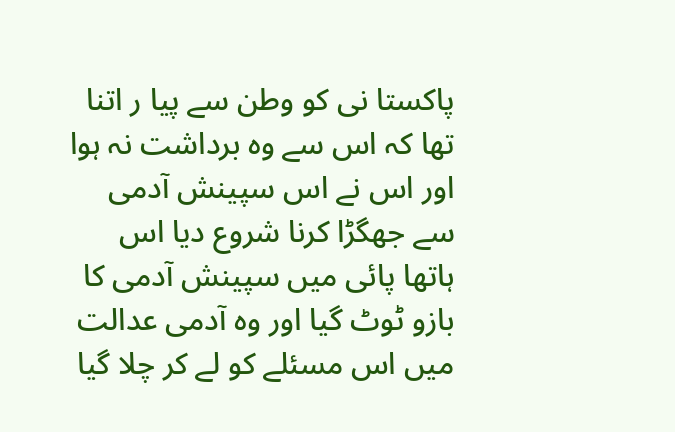پاکستا نی کو وطن سے پیا ر اتنا تھا کہ اس سے وہ برداشت نہ ہوا اور اس نے اس سپینش آدمی سے جھگڑا کرنا شروع دیا اس ہاتھا پائی میں سپینش آدمی کا بازو ٹوٹ گیا اور وہ آدمی عدالت میں اس مسئلے کو لے کر چلا گیا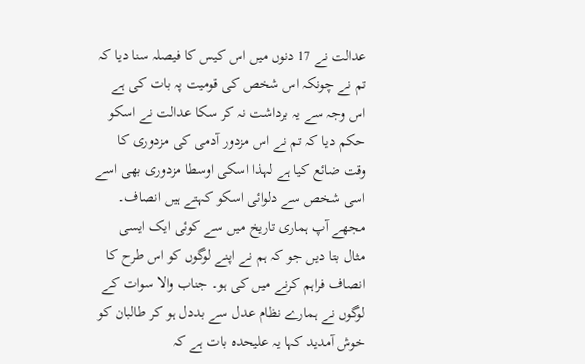عدالت نے 17 دنوں میں اس کیس کا فیصلہ سنا دیا کہ تم نے چونکہ اس شخص کی قومیت پہ بات کی ہے اس وجہ سے یہ برداشت نہ کر سکا عدالت نے اسکو حکم دیا کہ تم نے اس مزدور آدمی کی مزدوری کا وقت ضائع کیا ہے لہذا اسکی اوسطا مزدوری بھی اسے اسی شخص سے دلوائی اسکو کہتے ہیں انصاف۔
مجھے آپ ہماری تاریخ میں سے کوئی ایک ایسی مثال بتا دیں جو کہ ہم نے اپنے لوگوں کو اس طرح کا انصاف فراہم کرنے میں کی ہو۔ جناب والا سوات کے لوگوں نے ہمارے نظام عدل سے بددل ہو کر طالبان کو خوش آمدید کہا یہ علیحدہ بات ہے کہ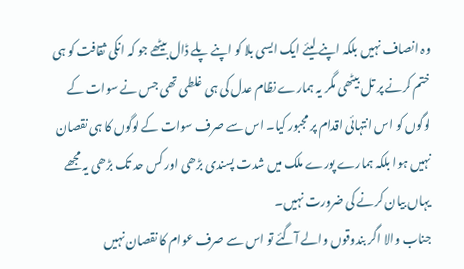وہ انصاف نہیں بلکہ اپنے لیئے ایک ایسی بلا کو اپنے پلے ڈال بیٹھے جو کہ انکی ثقافت کو ہی ختم کرنے پر تل بیٹھی مگر یہ ہمارے نظام عدل کی ہی غلطی تھی جس نے سوات کے لوگوں کو اس انتہائی اقدام پر مجبور کیا۔ اس سے صرف سوات کے لوگوں کا ہی نقصان نہیں ہوا بلکہ ہمارے پورے ملک میں شدت پسندی بڑھی اور کس حد تک بڑھی یہ مجھے یہاں بیان کرنے کی ضرورت نہیں۔
جناب والا اگر بندوقوں والے آگئے تو اس سے صرف عوام کا نقصان نہیں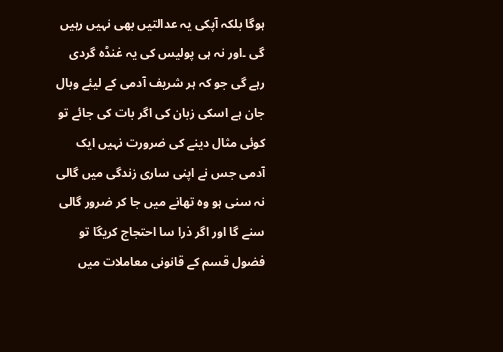ہوگا بلکہ آپکی یہ عدالتیں بھی نہیں رہیں گی ۔اور نہ ہی پولیس کی یہ غنڈہ گردی رہے گی جو کہ ہر شریف آدمی کے لیئے وبال جان ہے اسکی زبان کی اگر بات کی جائے تو کوئی مثال دینے کی ضرورت نہیں ایک آدمی جس نے اپنی ساری زندگی میں گالی نہ سنی ہو وہ تھانے میں جا کر ضرور گالی سنے گا اور اگر ذرا سا احتجاج کریگا تو فضول قسم کے قانونی معاملات میں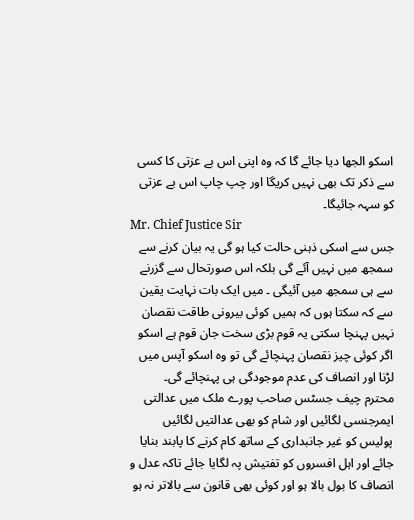اسکو الجھا دیا جائے گا کہ وہ اپنی اس بے عزتی کا کسی سے ذکر تک بھی نہیں کریگا اور چپ چاپ اس بے عزتی کو سہہ جائیگا۔
Mr. Chief Justice Sir
جس سے اسکی ذہنی حالت کیا ہو گی یہ بیان کرنے سے سمجھ میں نہیں آئے گی بلکہ اس صورتحال سے گزرنے سے ہی سمجھ میں آئیگی ۔ میں ایک بات نہایت یقین سے کہ سکتا ہوں کہ ہمیں کوئی بیرونی طاقت نقصان نہیں پہنچا سکتی یہ قوم بڑی سخت جان قوم ہے اسکو اگر کوئی چیز نقصان پہنچائے گی تو وہ اسکو آپس میں لڑنا اور انصاف کی عدم موجودگی ہی پہنچائے گی۔
محترم چیف جسٹس صاحب پورے ملک میں عدالتی ایمرجنسی لگائیں اور شام کو بھی عدالتیں لگائیں پولیس کو غیر جانبداری کے ساتھ کام کرنے کا پابند بنایا جائے اور اہل افسروں کو تفتیش پہ لگایا جائے تاکہ عدل و انصاف کا بول بالا ہو اور کوئی بھی قانون سے بالاتر نہ ہو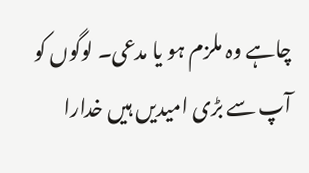چاہے وہ ملزم ہو یا مدعی۔ لوگوں کو آپ سے بڑی امیدیں ہیں خدارا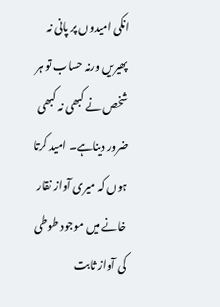انکی امیدوں پر پانی نہ پھیریں ورنہ حساب تو ہر شخص نے کبھی نہ کبھی ضرور دیناہے۔ امید کرتا ہوں کہ میری آواز نقار خانے میں موجود طوطی کی آواز ثابت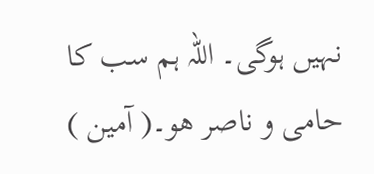نہیں ہوگی۔ اللہ ہم سب کا حامی و ناصر ھو۔( آمین )